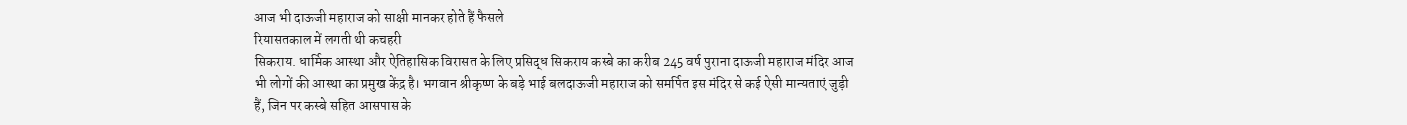आज भी दाऊजी महाराज को साक्षी मानकर होते हैं फैसले
रियासतकाल में लगती थी कचहरी
सिकराय. धार्मिक आस्था और ऐतिहासिक विरासत के लिए प्रसिद्ध सिकराय कस्बे का करीब 245 वर्ष पुराना दाऊजी महाराज मंदिर आज भी लोगों की आस्था का प्रमुख केंद्र है। भगवान श्रीकृष्ण के बड़े भाई बलदाऊजी महाराज को समर्पित इस मंदिर से कई ऐसी मान्यताएं जुड़ी हैं, जिन पर कस्बे सहित आसपास के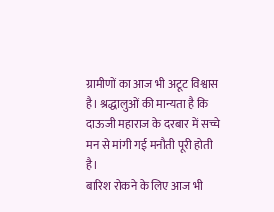ग्रामीणों का आज भी अटूट विश्वास है। श्रद्धालुओं की मान्यता है कि दाऊजी महाराज के दरबार में सच्चे मन से मांगी गई मनौती पूरी होती है।
बारिश रोकने के लिए आज भी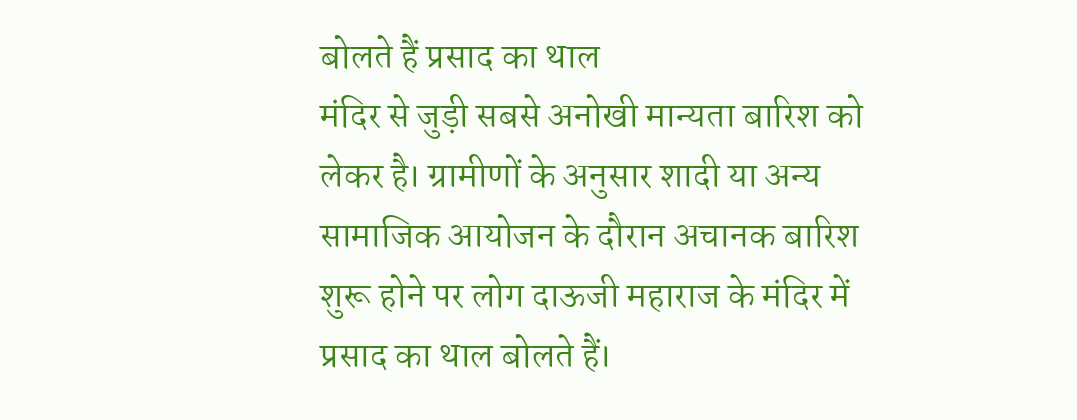बोलते हैं प्रसाद का थाल
मंदिर से जुड़ी सबसे अनोखी मान्यता बारिश को लेकर है। ग्रामीणों के अनुसार शादी या अन्य सामाजिक आयोजन के दौरान अचानक बारिश शुरू होने पर लोग दाऊजी महाराज के मंदिर में प्रसाद का थाल बोलते हैं।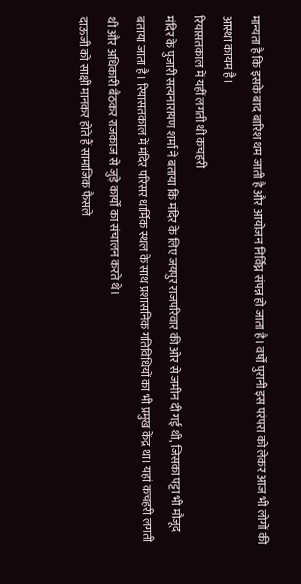मान्यता है कि इसके बाद बारिश थम जाती है और आयोजन निर्विघ्न संपन्न हो जाता है। वर्षों पुरानी इस परंपरा को लेकर आज भी लोगों की आस्था कायम है।
रियासतकाल में यहीं लगती थी कचहरी
मंदिर के पुजारी सत्यनारायण शर्मा ने बताया कि मंदिर के लिए जयपुर राजपरिवार की ओर से जमीन दी गई थी, जिसका पट्टा भी मौजूद बताया जाता है। रियासतकाल में मंदिर परिसर धार्मिक स्थल के साथ प्रशासनिक गतिविधियों का भी प्रमुख केंद्र था। यहां कचहरी लगती थी और अधिकारी बैठकर राजकाज से जुड़े कार्यों का संचालन करते थे।
दाऊजी को साक्षी मानकर होते हैं सामाजिक फैसले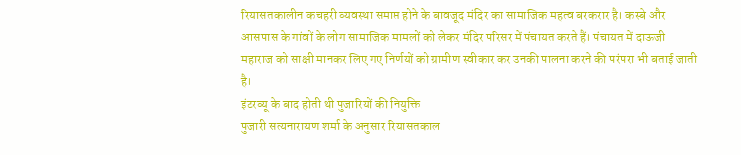रियासतकालीन कचहरी व्यवस्था समाप्त होने के बावजूद मंदिर का सामाजिक महत्व बरकरार है। कस्बे और आसपास के गांवों के लोग सामाजिक मामलों को लेकर मंदिर परिसर में पंचायत करते हैं। पंचायत में दाऊजी महाराज को साक्षी मानकर लिए गए निर्णयों को ग्रामीण स्वीकार कर उनकी पालना करने की परंपरा भी बताई जाती है।
इंटरव्यू के बाद होती थी पुजारियों की नियुक्ति
पुजारी सत्यनारायण शर्मा के अनुसार रियासतकाल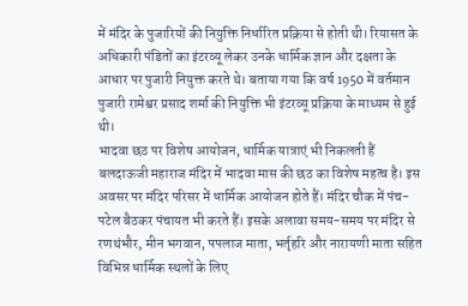में मंदिर के पुजारियों की नियुक्ति निर्धारित प्रक्रिया से होती थी। रियासत के अधिकारी पंडितों का इंटरव्यू लेकर उनके धार्मिक ज्ञान और दक्षता के आधार पर पुजारी नियुक्त करते थे। बताया गया कि वर्ष 1950 में वर्तमान पुजारी रामेश्वर प्रसाद शर्मा की नियुक्ति भी इंटरव्यू प्रक्रिया के माध्यम से हुई थी।
भादवा छठ पर विशेष आयोजन, धार्मिक यात्राएं भी निकलती हैं
बलदाऊजी महाराज मंदिर में भादवा मास की छठ का विशेष महत्व है। इस अवसर पर मंदिर परिसर में धार्मिक आयोजन होते हैं। मंदिर चौक में पंच-पटेल बैठकर पंचायत भी करते हैं। इसके अलावा समय-समय पर मंदिर से रणथंभौर, मीन भगवान, पपलाज माता, भर्तृहरि और नारायणी माता सहित विभिन्न धार्मिक स्थलों के लिए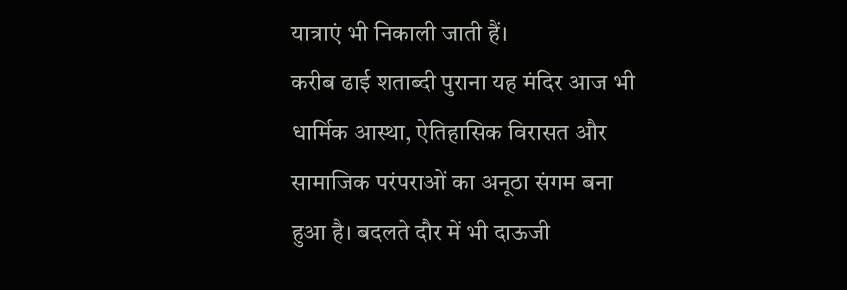यात्राएं भी निकाली जाती हैं।
करीब ढाई शताब्दी पुराना यह मंदिर आज भी धार्मिक आस्था, ऐतिहासिक विरासत और सामाजिक परंपराओं का अनूठा संगम बना हुआ है। बदलते दौर में भी दाऊजी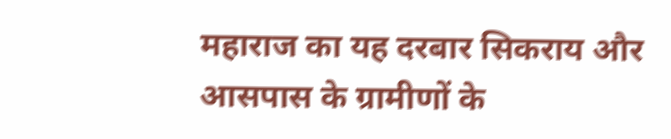महाराज का यह दरबार सिकराय और आसपास के ग्रामीणों के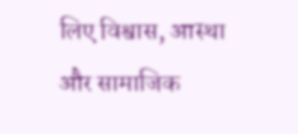लिए विश्वास, आस्था और सामाजिक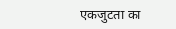एकजुटता का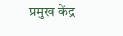प्रमुख केंद्र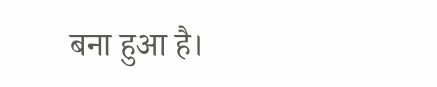बना हुआ है।